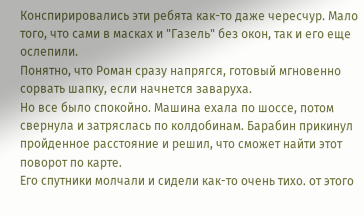Конспирировались эти ребята как-то даже чересчур. Мало того, что сами в масках и "Газель" без окон, так и его еще ослепили.
Понятно, что Роман сразу напрягся, готовый мгновенно сорвать шапку, если начнется заваруха.
Но все было спокойно. Машина ехала по шоссе, потом свернула и затряслась по колдобинам. Барабин прикинул пройденное расстояние и решил, что сможет найти этот поворот по карте.
Его спутники молчали и сидели как-то очень тихо. от этого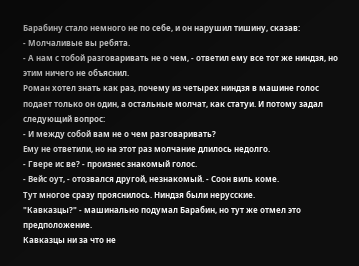Барабину стало немного не по себе, и он нарушил тишину, сказав:
- Молчаливые вы ребята.
- А нам с тобой разговаривать не о чем, - ответил ему все тот же ниндзя, но этим ничего не объяснил.
Роман хотел знать как раз, почему из четырех ниндзя в машине голос подает только он один, а остальные молчат, как статуи. И потому задал следующий вопрос:
- И между собой вам не о чем разговаривать?
Ему не ответили, но на этот раз молчание длилось недолго.
- Гвере ис ве? - произнес знакомый голос.
- Вейс оут, - отозвался другой, незнакомый. - Соон виль коме.
Тут многое сразу прояснилось. Ниндзя были нерусские.
"Кавказцы?" - машинально подумал Барабин, но тут же отмел это предположение.
Кавказцы ни за что не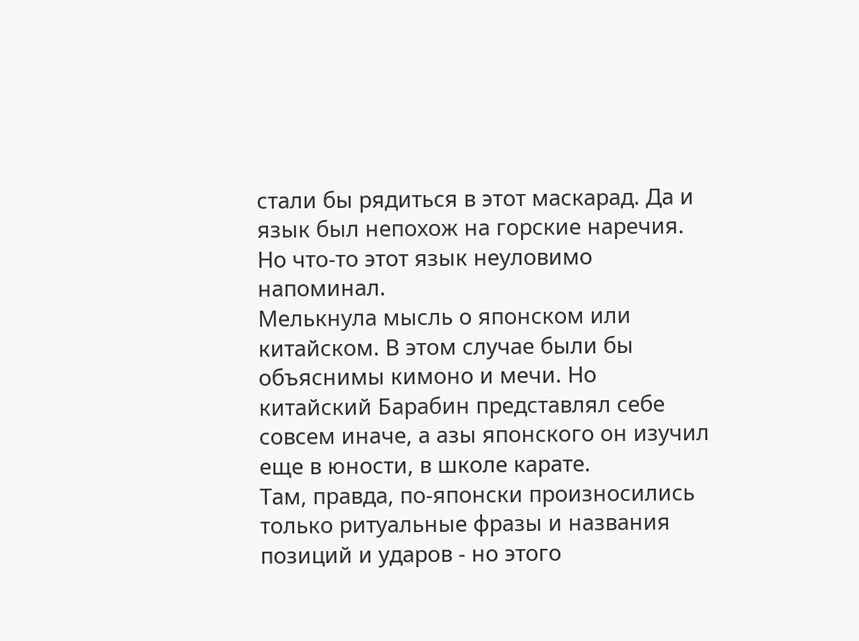стали бы рядиться в этот маскарад. Да и язык был непохож на горские наречия.
Но что-то этот язык неуловимо напоминал.
Мелькнула мысль о японском или китайском. В этом случае были бы объяснимы кимоно и мечи. Но китайский Барабин представлял себе совсем иначе, а азы японского он изучил еще в юности, в школе карате.
Там, правда, по-японски произносились только ритуальные фразы и названия позиций и ударов - но этого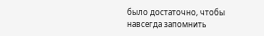было достаточно, чтобы навсегда запомнить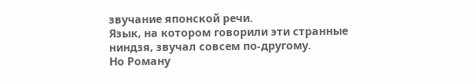звучание японской речи.
Язык, на котором говорили эти странные ниндзя, звучал совсем по-другому.
Но Роману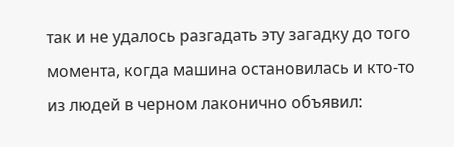так и не удалось разгадать эту загадку до того момента, когда машина остановилась и кто-то из людей в черном лаконично объявил: